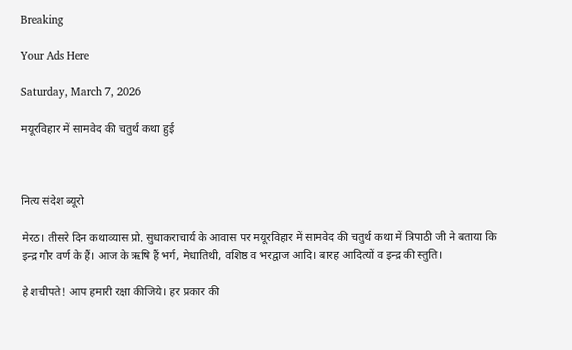Breaking

Your Ads Here

Saturday, March 7, 2026

मयूरविहार में सामवेद की चतुर्थ कथा हुई



नित्य संदेश ब्यूरो

मेरठ। तीसरे दिन कथाव्यास प्रो. सुधाकराचार्य के आवास पर मयूरविहार में सामवेद की चतुर्थ कथा में त्रिपाठी जी ने बताया कि इन्द्र गौर वर्ण के हैं। आज के ऋषि हैं भर्ग, मेधातिथी, वशिष्ठ व भरद्वाज आदि। बारह आदित्यों व इन्द्र की स्तुति।

हे शचीपते! आप हमारी रक्षा कीजिये। हर प्रकार की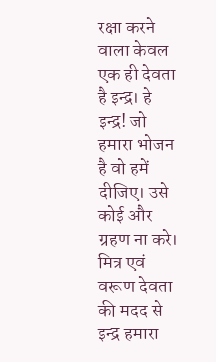रक्षा करने वाला केवल एक ही देवता है इन्द्र। हे इन्द्र! जो हमारा भोजन है वो हमें दीजिए। उसे कोई और ग्रहण ना करे। मित्र एवं वरूण देवता की मदद से इन्द्र हमारा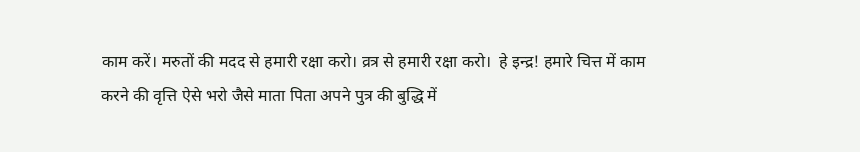काम करें। मरुतों की मदद से हमारी रक्षा करो। व्रत्र से हमारी रक्षा करो।  हे इन्द्र! हमारे चित्त में काम करने की वृत्ति ऐसे भरो जैसे माता पिता अपने पुत्र की बुद्धि में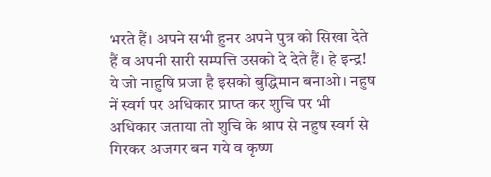भरते हैं। अपने सभी हुनर अपने पुत्र को सिखा देते हैं व अपनी सारी सम्पत्ति उसको दे देते हैं। हे इन्द्र! ये जो नाहुषि प्रजा है इसको बुद्धिमान बनाओ। नहुष नें स्वर्ग पर अधिकार प्राप्त कर शुचि पर भी अधिकार जताया तो शुचि के श्राप से नहुष स्वर्ग से गिरकर अजगर बन गये व कृष्ण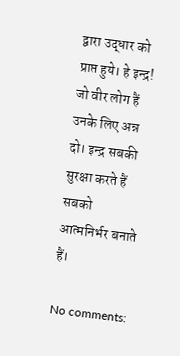द्वारा उद्धार को प्राप्त हुये। हे इन्द्र! जो वीर लोग हैं उनके लिए अन्न दो। इन्द्र सबकी सुरक्षा करते हैं सबको आत्मनिर्भर बनाते हैं।

No comments: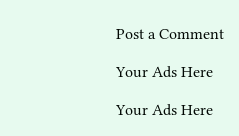Post a Comment

Your Ads Here

Your Ads Here